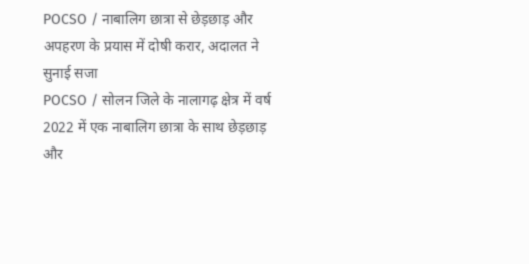POCSO / नाबालिग छात्रा से छेड़छाड़ और अपहरण के प्रयास में दोषी करार, अदालत ने सुनाई सजा
POCSO / सोलन जिले के नालागढ़ क्षेत्र में वर्ष 2022 में एक नाबालिग छात्रा के साथ छेड़छाड़ और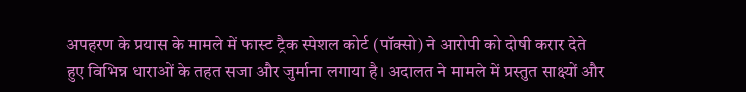अपहरण के प्रयास के मामले में फास्ट ट्रैक स्पेशल कोर्ट (पॉक्सो) ने आरोपी को दोषी करार देते हुए विभिन्न धाराओं के तहत सजा और जुर्माना लगाया है। अदालत ने मामले में प्रस्तुत साक्ष्यों और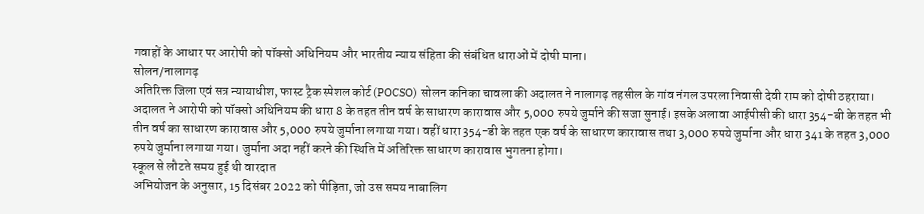गवाहों के आधार पर आरोपी को पॉक्सो अधिनियम और भारतीय न्याय संहिता की संबंधित धाराओं में दोषी माना।
सोलन/नालागढ़
अतिरिक्त जिला एवं सत्र न्यायाधीश, फास्ट ट्रैक स्पेशल कोर्ट (POCSO) सोलन कनिका चावला की अदालत ने नालागढ़ तहसील के गांव नंगल उपरला निवासी देवी राम को दोषी ठहराया। अदालत ने आरोपी को पॉक्सो अधिनियम की धारा 8 के तहत तीन वर्ष के साधारण कारावास और 5,000 रुपये जुर्माने की सजा सुनाई। इसके अलावा आईपीसी की धारा 354-बी के तहत भी तीन वर्ष का साधारण कारावास और 5,000 रुपये जुर्माना लगाया गया। वहीं धारा 354-डी के तहत एक वर्ष के साधारण कारावास तथा 3,000 रुपये जुर्माना और धारा 341 के तहत 3,000 रुपये जुर्माना लगाया गया। जुर्माना अदा नहीं करने की स्थिति में अतिरिक्त साधारण कारावास भुगतना होगा।
स्कूल से लौटते समय हुई थी वारदात
अभियोजन के अनुसार, 15 दिसंबर 2022 को पीड़िता, जो उस समय नाबालिग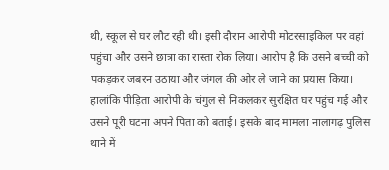थी, स्कूल से घर लौट रही थी। इसी दौरान आरोपी मोटरसाइकिल पर वहां पहुंचा और उसने छात्रा का रास्ता रोक लिया। आरोप है कि उसने बच्ची को पकड़कर जबरन उठाया और जंगल की ओर ले जाने का प्रयास किया। हालांकि पीड़िता आरोपी के चंगुल से निकलकर सुरक्षित घर पहुंच गई और उसने पूरी घटना अपने पिता को बताई। इसके बाद मामला नालागढ़ पुलिस थाने में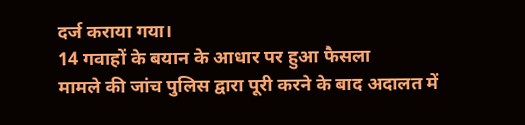दर्ज कराया गया।
14 गवाहों के बयान के आधार पर हुआ फैसला
मामले की जांच पुलिस द्वारा पूरी करने के बाद अदालत में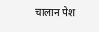चालान पेश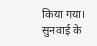किया गया। सुनवाई के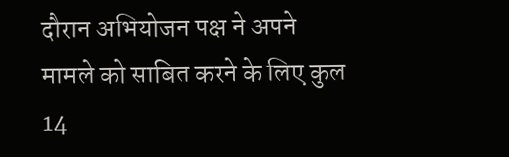दौरान अभियोजन पक्ष ने अपने मामले को साबित करने के लिए कुल 14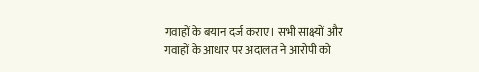गवाहों के बयान दर्ज कराए। सभी साक्ष्यों और गवाहों के आधार पर अदालत ने आरोपी को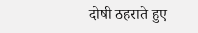दोषी ठहराते हुए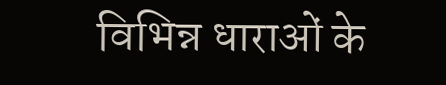विभिन्न धाराओं के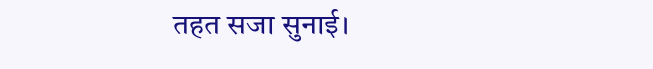तहत सजा सुनाई।